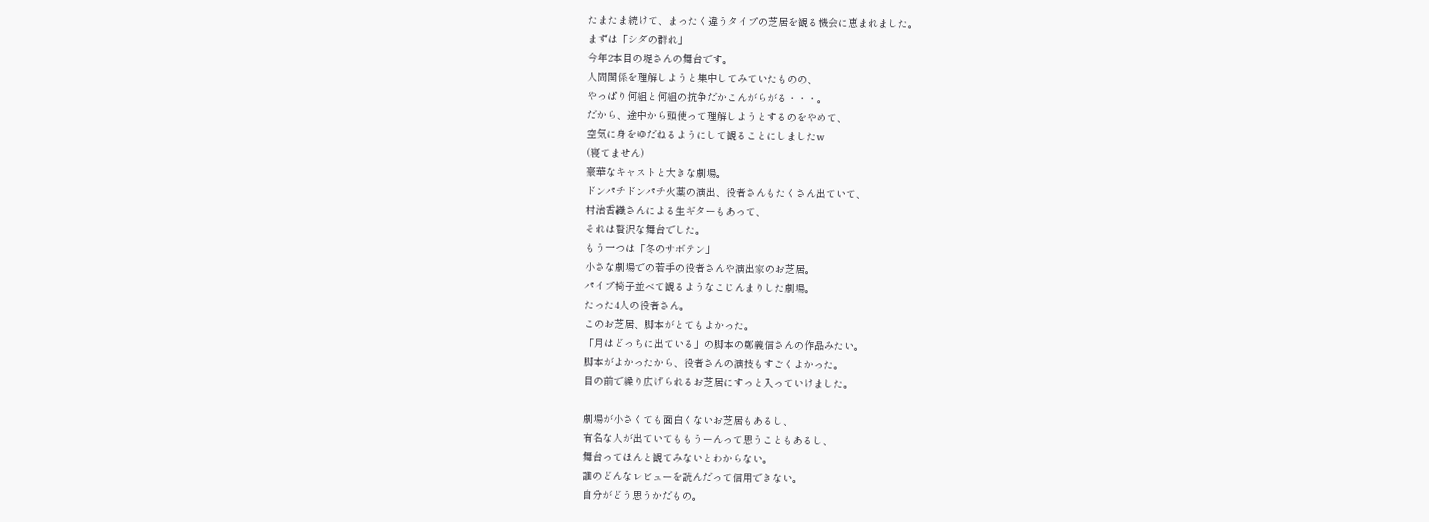たまたま続けて、まったく違うタイプの芝居を観る機会に恵まれました。
まずは「シダの群れ」
今年2本目の堤さんの舞台です。
人間関係を理解しようと集中してみていたものの、
やっぱり何組と何組の抗争だかこんがらがる・・・。
だから、途中から頭使って理解しようとするのをやめて、
空気に身をゆだねるようにして観ることにしましたw
(寝てません)
豪華なキャストと大きな劇場。
ドンパチドンパチ火薬の演出、役者さんもたくさん出ていて、
村治香織さんによる生ギターもあって、
それは贅沢な舞台でした。
もう一つは「冬のサボテン」
小さな劇場での若手の役者さんや演出家のお芝居。
パイプ椅子並べて観るようなこじんまりした劇場。
たった4人の役者さん。
このお芝居、脚本がとてもよかった。
「月はどっちに出ている」の脚本の鄭義信さんの作品みたい。
脚本がよかったから、役者さんの演技もすごくよかった。
目の前で繰り広げられるお芝居にすっと入っていけました。

劇場が小さくても面白くないお芝居もあるし、
有名な人が出ていてももうーんって思うこともあるし、
舞台ってほんと観てみないとわからない。
誰のどんなレビューを読んだって信用できない。
自分がどう思うかだもの。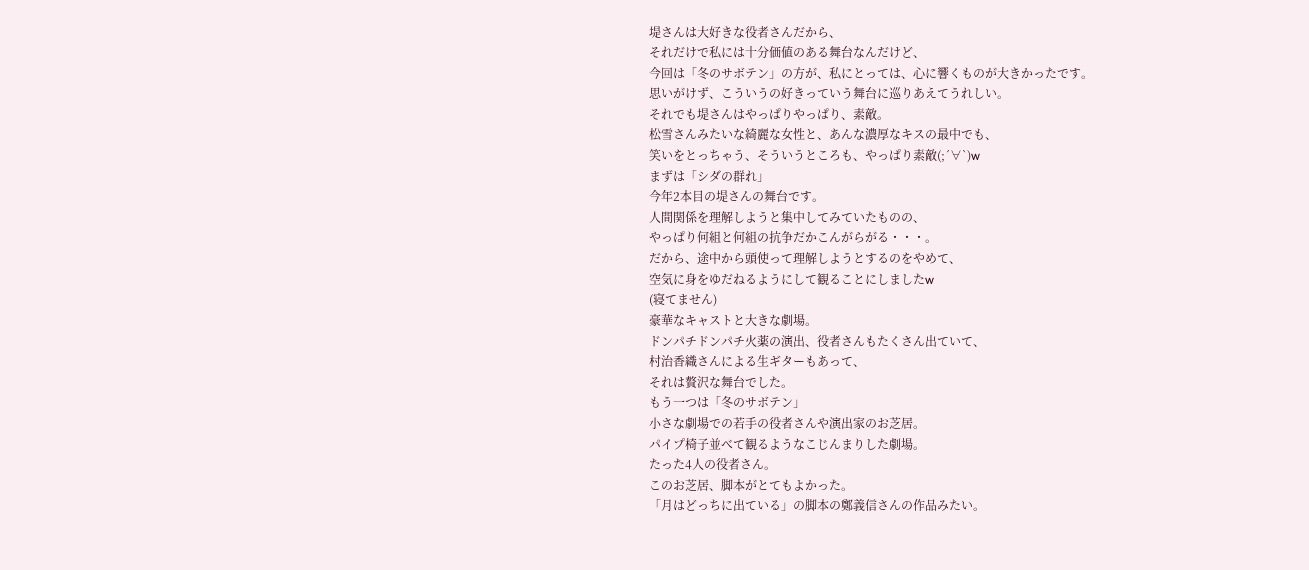堤さんは大好きな役者さんだから、
それだけで私には十分価値のある舞台なんだけど、
今回は「冬のサボテン」の方が、私にとっては、心に響くものが大きかったです。
思いがけず、こういうの好きっていう舞台に巡りあえてうれしい。
それでも堤さんはやっぱりやっぱり、素敵。
松雪さんみたいな綺麗な女性と、あんな濃厚なキスの最中でも、
笑いをとっちゃう、そういうところも、やっぱり素敵(;´∀`)w
まずは「シダの群れ」
今年2本目の堤さんの舞台です。
人間関係を理解しようと集中してみていたものの、
やっぱり何組と何組の抗争だかこんがらがる・・・。
だから、途中から頭使って理解しようとするのをやめて、
空気に身をゆだねるようにして観ることにしましたw
(寝てません)
豪華なキャストと大きな劇場。
ドンパチドンパチ火薬の演出、役者さんもたくさん出ていて、
村治香織さんによる生ギターもあって、
それは贅沢な舞台でした。
もう一つは「冬のサボテン」
小さな劇場での若手の役者さんや演出家のお芝居。
パイプ椅子並べて観るようなこじんまりした劇場。
たった4人の役者さん。
このお芝居、脚本がとてもよかった。
「月はどっちに出ている」の脚本の鄭義信さんの作品みたい。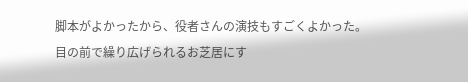脚本がよかったから、役者さんの演技もすごくよかった。
目の前で繰り広げられるお芝居にす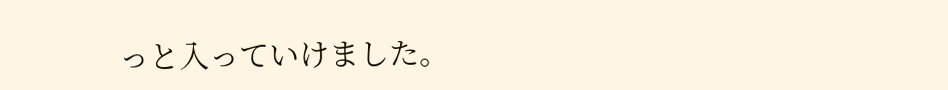っと入っていけました。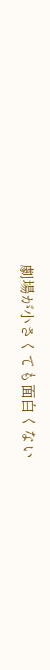劇場が小さくても面白くない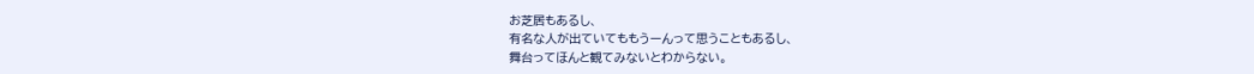お芝居もあるし、
有名な人が出ていてももうーんって思うこともあるし、
舞台ってほんと観てみないとわからない。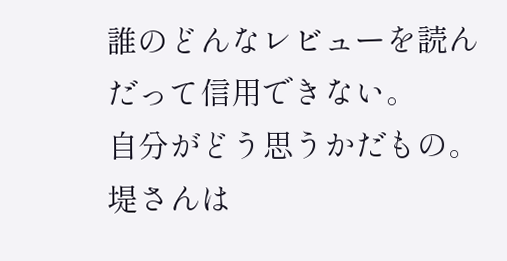誰のどんなレビューを読んだって信用できない。
自分がどう思うかだもの。
堤さんは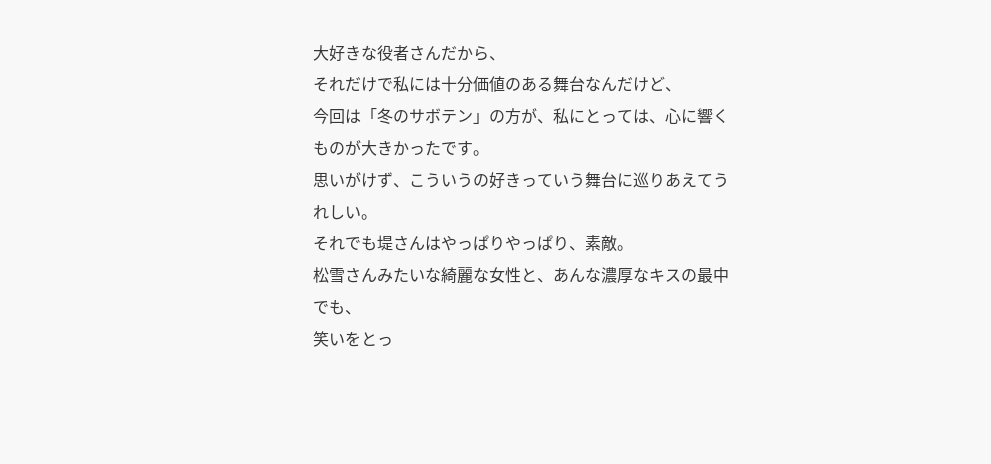大好きな役者さんだから、
それだけで私には十分価値のある舞台なんだけど、
今回は「冬のサボテン」の方が、私にとっては、心に響くものが大きかったです。
思いがけず、こういうの好きっていう舞台に巡りあえてうれしい。
それでも堤さんはやっぱりやっぱり、素敵。
松雪さんみたいな綺麗な女性と、あんな濃厚なキスの最中でも、
笑いをとっ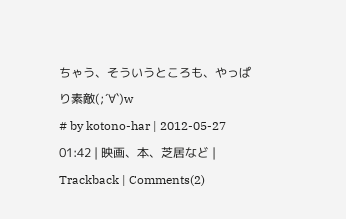ちゃう、そういうところも、やっぱり素敵(;´∀`)w
# by kotono-har | 2012-05-27 01:42 | 映画、本、芝居など | Trackback | Comments(2)